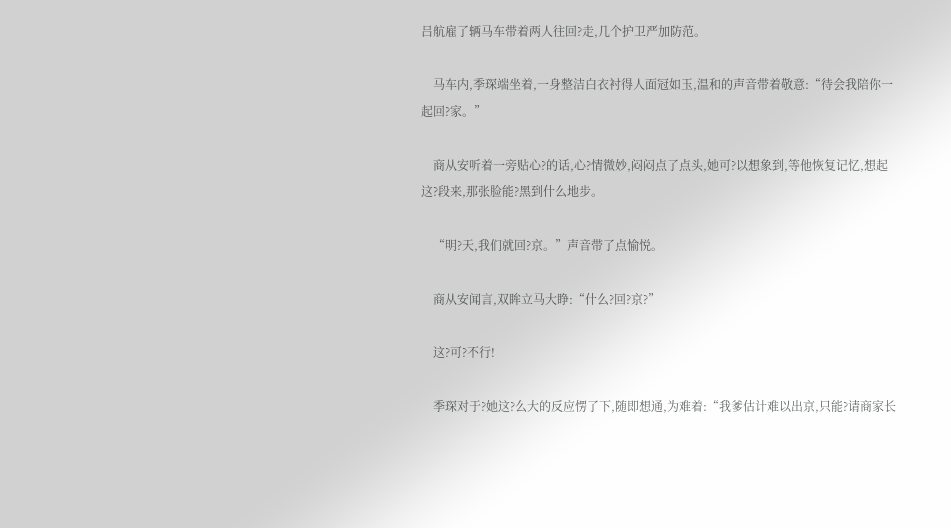吕航雇了辆马车带着两人往回?走,几个护卫严加防范。

    马车内,季琛端坐着,一身整洁白衣衬得人面冠如玉,温和的声音带着敬意:“待会我陪你一起回?家。”

    商从安听着一旁贴心?的话,心?情微妙,闷闷点了点头,她可?以想象到,等他恢复记忆,想起这?段来,那张脸能?黑到什么地步。

    “明?天,我们就回?京。”声音带了点愉悦。

    商从安闻言,双眸立马大睁:“什么?回?京?”

    这?可?不行!

    季琛对于?她这?么大的反应愣了下,随即想通,为难着:“我爹估计难以出京,只能?请商家长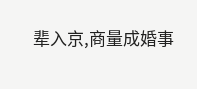辈入京,商量成婚事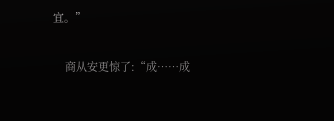宜。”

    商从安更惊了:“成……成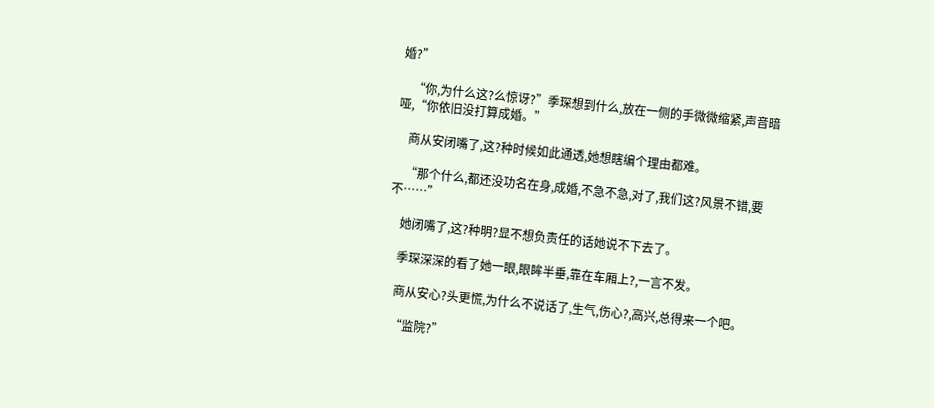婚?”

    “你,为什么这?么惊讶?”季琛想到什么,放在一侧的手微微缩紧,声音暗哑,“你依旧没打算成婚。”

    商从安闭嘴了,这?种时候如此通透,她想瞎编个理由都难。

    “那个什么,都还没功名在身,成婚,不急不急,对了,我们这?风景不错,要不……”

    她闭嘴了,这?种明?显不想负责任的话她说不下去了。

    季琛深深的看了她一眼,眼眸半垂,靠在车厢上?,一言不发。

    商从安心?头更慌,为什么不说话了,生气,伤心?,高兴,总得来一个吧。

    “监院?”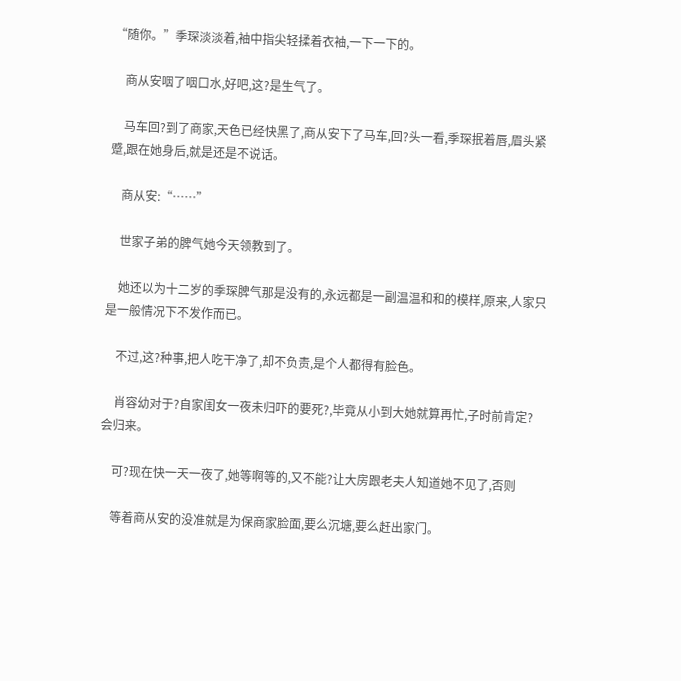“随你。”季琛淡淡着,袖中指尖轻揉着衣袖,一下一下的。

    商从安咽了咽口水,好吧,这?是生气了。

    马车回?到了商家,天色已经快黑了,商从安下了马车,回?头一看,季琛抿着唇,眉头紧蹙,跟在她身后,就是还是不说话。

    商从安:“……”

    世家子弟的脾气她今天领教到了。

    她还以为十二岁的季琛脾气那是没有的,永远都是一副温温和和的模样,原来,人家只是一般情况下不发作而已。

    不过,这?种事,把人吃干净了,却不负责,是个人都得有脸色。

    肖容幼对于?自家闺女一夜未归吓的要死?,毕竟从小到大她就算再忙,子时前肯定?会归来。

    可?现在快一天一夜了,她等啊等的,又不能?让大房跟老夫人知道她不见了,否则

    等着商从安的没准就是为保商家脸面,要么沉塘,要么赶出家门。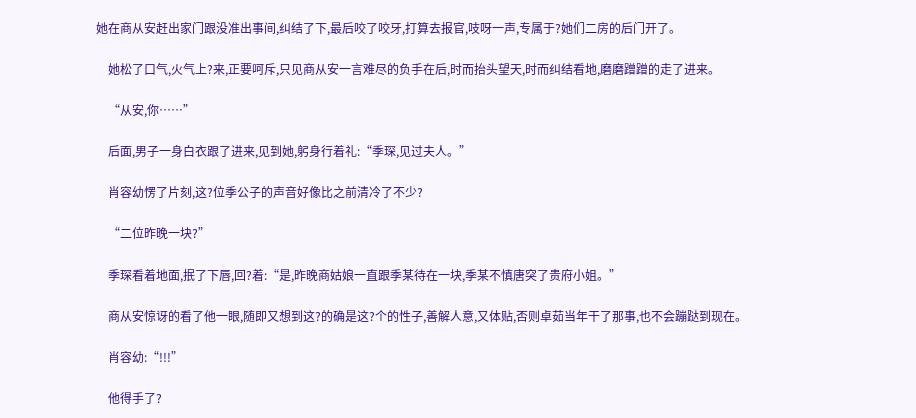她在商从安赶出家门跟没准出事间,纠结了下,最后咬了咬牙,打算去报官,吱呀一声,专属于?她们二房的后门开了。

    她松了口气,火气上?来,正要呵斥,只见商从安一言难尽的负手在后,时而抬头望天,时而纠结看地,磨磨蹭蹭的走了进来。

    “从安,你……”

    后面,男子一身白衣跟了进来,见到她,躬身行着礼:“季琛,见过夫人。”

    肖容幼愣了片刻,这?位季公子的声音好像比之前清冷了不少?

    “二位昨晚一块?”

    季琛看着地面,抿了下唇,回?着:“是,昨晚商姑娘一直跟季某待在一块,季某不慎唐突了贵府小姐。”

    商从安惊讶的看了他一眼,随即又想到这?的确是这?个的性子,善解人意,又体贴,否则卓茹当年干了那事,也不会蹦跶到现在。

    肖容幼:“!!!”

    他得手了?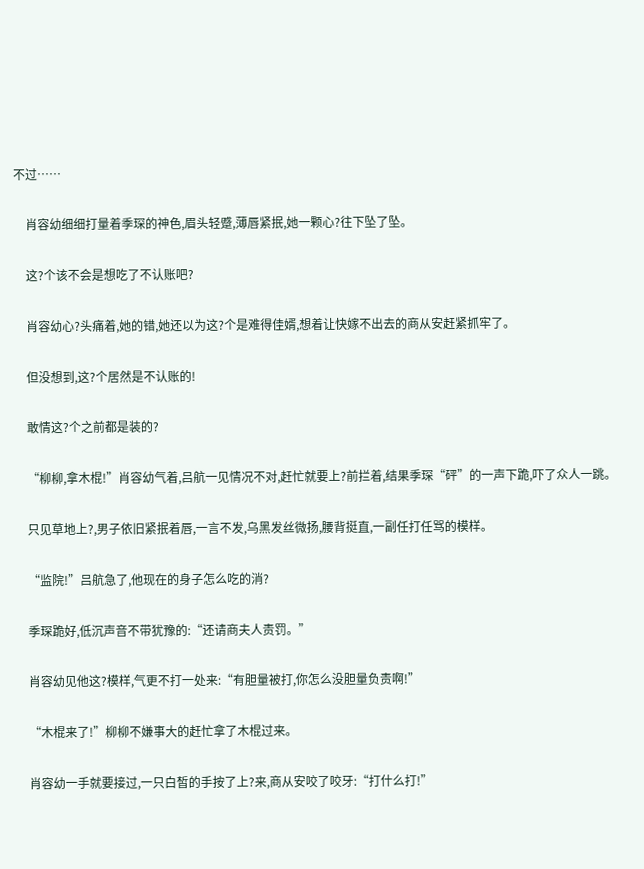不过……

    肖容幼细细打量着季琛的神色,眉头轻蹙,薄唇紧抿,她一颗心?往下坠了坠。

    这?个该不会是想吃了不认账吧?

    肖容幼心?头痛着,她的错,她还以为这?个是难得佳婿,想着让快嫁不出去的商从安赶紧抓牢了。

    但没想到,这?个居然是不认账的!

    敢情这?个之前都是装的?

    “柳柳,拿木棍!”肖容幼气着,吕航一见情况不对,赶忙就要上?前拦着,结果季琛“砰”的一声下跪,吓了众人一跳。

    只见草地上?,男子依旧紧抿着唇,一言不发,乌黑发丝微扬,腰背挺直,一副任打任骂的模样。

    “监院!”吕航急了,他现在的身子怎么吃的消?

    季琛跪好,低沉声音不带犹豫的:“还请商夫人责罚。”

    肖容幼见他这?模样,气更不打一处来:“有胆量被打,你怎么没胆量负责啊!”

    “木棍来了!”柳柳不嫌事大的赶忙拿了木棍过来。

    肖容幼一手就要接过,一只白皙的手按了上?来,商从安咬了咬牙:“打什么打!”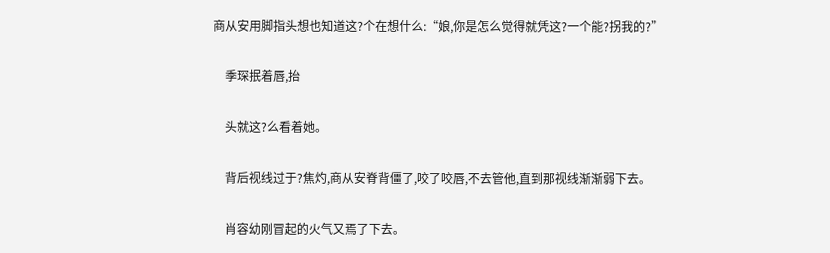商从安用脚指头想也知道这?个在想什么:“娘,你是怎么觉得就凭这?一个能?拐我的?”

    季琛抿着唇,抬

    头就这?么看着她。

    背后视线过于?焦灼,商从安脊背僵了,咬了咬唇,不去管他,直到那视线渐渐弱下去。

    肖容幼刚冒起的火气又焉了下去。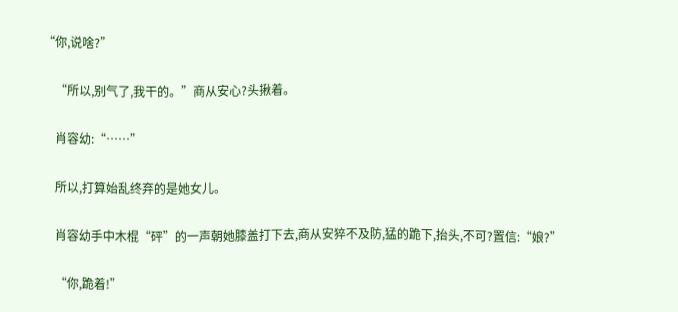“你,说啥?”

    “所以,别气了,我干的。”商从安心?头揪着。

    肖容幼:“……”

    所以,打算始乱终弃的是她女儿。

    肖容幼手中木棍“砰”的一声朝她膝盖打下去,商从安猝不及防,猛的跪下,抬头,不可?置信:“娘?”

    “你,跪着!”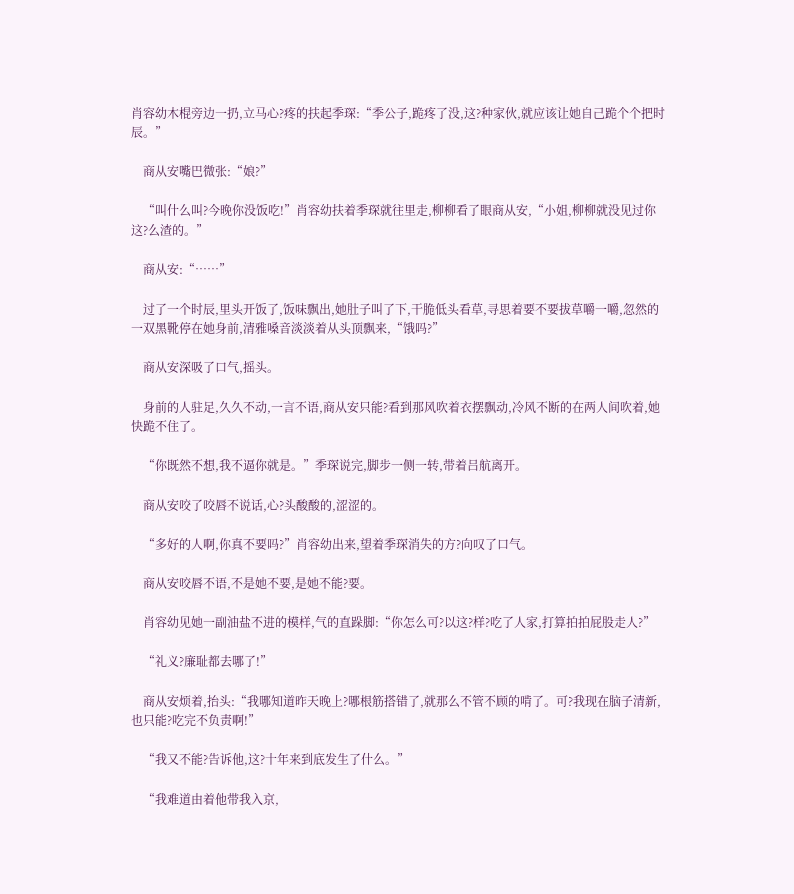肖容幼木棍旁边一扔,立马心?疼的扶起季琛:“季公子,跪疼了没,这?种家伙,就应该让她自己跪个个把时辰。”

    商从安嘴巴微张:“娘?”

    “叫什么叫?今晚你没饭吃!”肖容幼扶着季琛就往里走,柳柳看了眼商从安,“小姐,柳柳就没见过你这?么渣的。”

    商从安:“……”

    过了一个时辰,里头开饭了,饭味飘出,她肚子叫了下,干脆低头看草,寻思着要不要拔草嚼一嚼,忽然的一双黑靴停在她身前,清雅嗓音淡淡着从头顶飘来,“饿吗?”

    商从安深吸了口气,摇头。

    身前的人驻足,久久不动,一言不语,商从安只能?看到那风吹着衣摆飘动,冷风不断的在两人间吹着,她快跪不住了。

    “你既然不想,我不逼你就是。”季琛说完,脚步一侧一转,带着吕航离开。

    商从安咬了咬唇不说话,心?头酸酸的,涩涩的。

    “多好的人啊,你真不要吗?”肖容幼出来,望着季琛消失的方?向叹了口气。

    商从安咬唇不语,不是她不要,是她不能?要。

    肖容幼见她一副油盐不进的模样,气的直跺脚:“你怎么可?以这?样?吃了人家,打算拍拍屁股走人?”

    “礼义?廉耻都去哪了!”

    商从安烦着,抬头:“我哪知道昨天晚上?哪根筋搭错了,就那么不管不顾的啃了。可?我现在脑子清新,也只能?吃完不负责啊!”

    “我又不能?告诉他,这?十年来到底发生了什么。”

    “我难道由着他带我入京,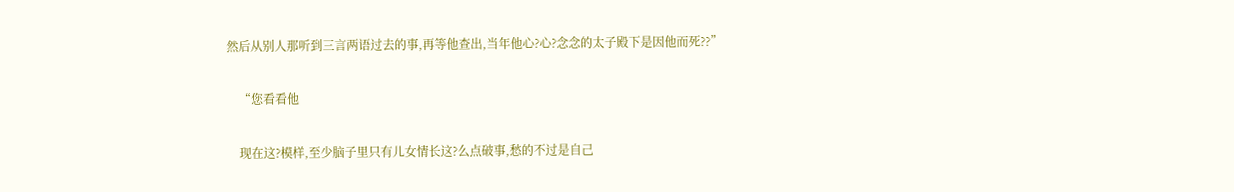然后从别人那听到三言两语过去的事,再等他查出,当年他心?心?念念的太子殿下是因他而死??”

    “您看看他

    现在这?模样,至少脑子里只有儿女情长这?么点破事,愁的不过是自己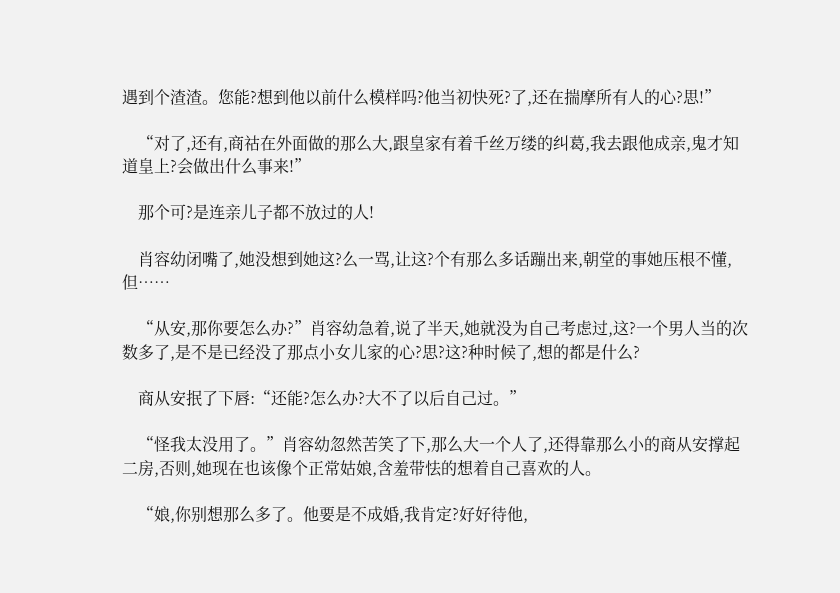遇到个渣渣。您能?想到他以前什么模样吗?他当初快死?了,还在揣摩所有人的心?思!”

    “对了,还有,商祜在外面做的那么大,跟皇家有着千丝万缕的纠葛,我去跟他成亲,鬼才知道皇上?会做出什么事来!”

    那个可?是连亲儿子都不放过的人!

    肖容幼闭嘴了,她没想到她这?么一骂,让这?个有那么多话蹦出来,朝堂的事她压根不懂,但……

    “从安,那你要怎么办?”肖容幼急着,说了半天,她就没为自己考虑过,这?一个男人当的次数多了,是不是已经没了那点小女儿家的心?思?这?种时候了,想的都是什么?

    商从安抿了下唇:“还能?怎么办?大不了以后自己过。”

    “怪我太没用了。”肖容幼忽然苦笑了下,那么大一个人了,还得靠那么小的商从安撑起二房,否则,她现在也该像个正常姑娘,含羞带怯的想着自己喜欢的人。

    “娘,你别想那么多了。他要是不成婚,我肯定?好好待他,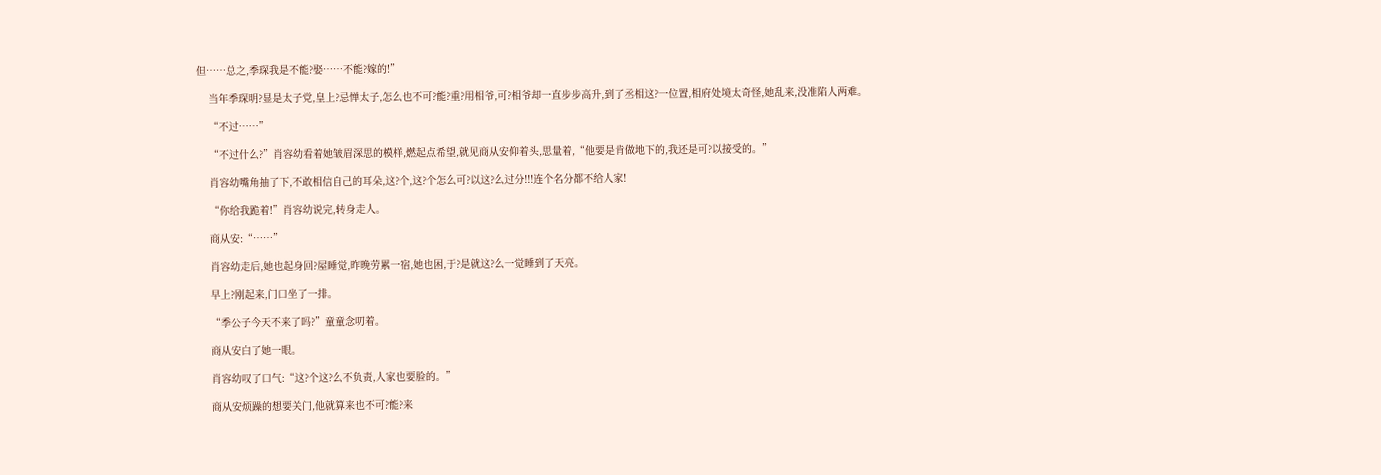但……总之,季琛我是不能?娶……不能?嫁的!”

    当年季琛明?显是太子党,皇上?忌惮太子,怎么也不可?能?重?用相爷,可?相爷却一直步步高升,到了丞相这?一位置,相府处境太奇怪,她乱来,没准陷人两难。

    “不过……”

    “不过什么?”肖容幼看着她皱眉深思的模样,燃起点希望,就见商从安仰着头,思量着,“他要是肯做地下的,我还是可?以接受的。”

    肖容幼嘴角抽了下,不敢相信自己的耳朵,这?个,这?个怎么可?以这?么过分!!!连个名分都不给人家!

    “你给我跪着!”肖容幼说完,转身走人。

    商从安:“……”

    肖容幼走后,她也起身回?屋睡觉,昨晚劳累一宿,她也困,于?是就这?么一觉睡到了天亮。

    早上?刚起来,门口坐了一排。

    “季公子今天不来了吗?”童童念叨着。

    商从安白了她一眼。

    肖容幼叹了口气:“这?个这?么不负责,人家也要脸的。”

    商从安烦躁的想要关门,他就算来也不可?能?来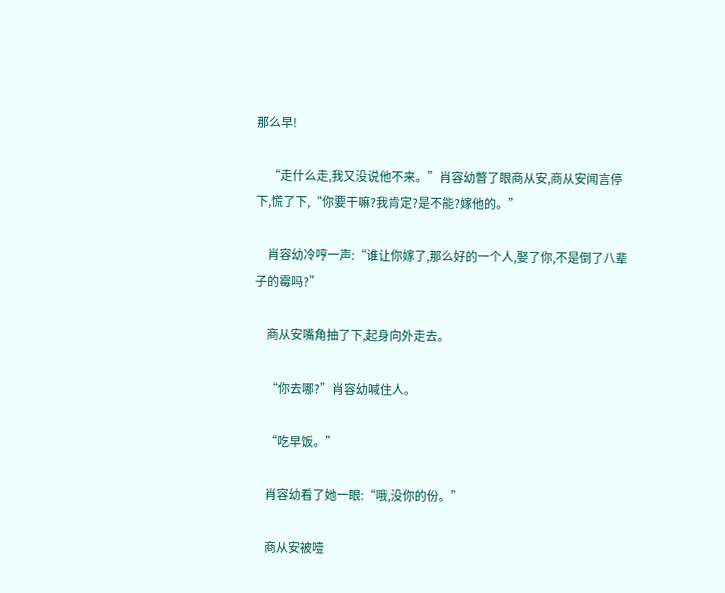那么早!

    “走什么走,我又没说他不来。”肖容幼瞥了眼商从安,商从安闻言停下,慌了下,“你要干嘛?我肯定?是不能?嫁他的。”

    肖容幼冷哼一声:“谁让你嫁了,那么好的一个人,娶了你,不是倒了八辈子的霉吗?”

    商从安嘴角抽了下,起身向外走去。

    “你去哪?”肖容幼喊住人。

    “吃早饭。”

    肖容幼看了她一眼:“哦,没你的份。”

    商从安被噎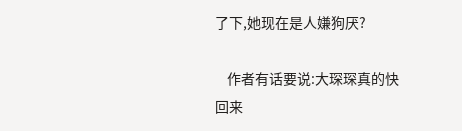了下,她现在是人嫌狗厌?

    作者有话要说:大琛琛真的快回来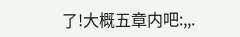了!大概五章内吧:,,.